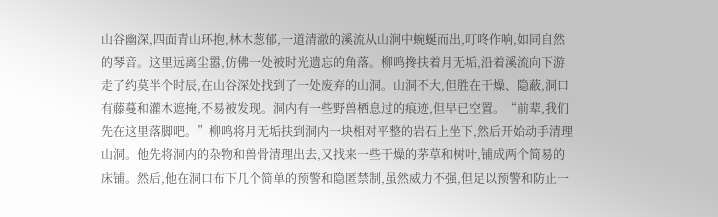山谷幽深,四面青山环抱,林木葱郁,一道清澈的溪流从山涧中蜿蜒而出,叮咚作响,如同自然的琴音。这里远离尘嚣,仿佛一处被时光遗忘的角落。柳鸣搀扶着月无垢,沿着溪流向下游走了约莫半个时辰,在山谷深处找到了一处废弃的山洞。山洞不大,但胜在干燥、隐蔽,洞口有藤蔓和灌木遮掩,不易被发现。洞内有一些野兽栖息过的痕迹,但早已空置。“前辈,我们先在这里落脚吧。”柳鸣将月无垢扶到洞内一块相对平整的岩石上坐下,然后开始动手清理山洞。他先将洞内的杂物和兽骨清理出去,又找来一些干燥的茅草和树叶,铺成两个简易的床铺。然后,他在洞口布下几个简单的预警和隐匿禁制,虽然威力不强,但足以预警和防止一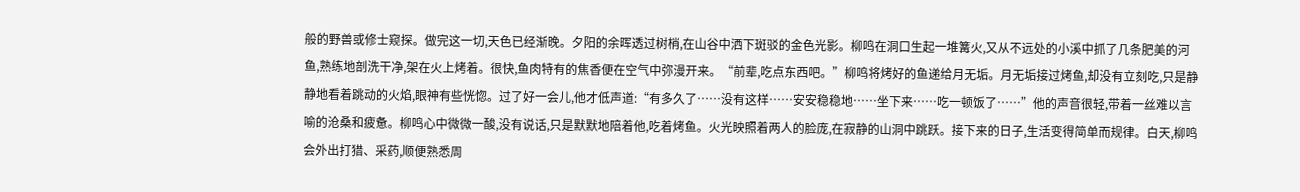般的野兽或修士窥探。做完这一切,天色已经渐晚。夕阳的余晖透过树梢,在山谷中洒下斑驳的金色光影。柳鸣在洞口生起一堆篝火,又从不远处的小溪中抓了几条肥美的河鱼,熟练地剖洗干净,架在火上烤着。很快,鱼肉特有的焦香便在空气中弥漫开来。“前辈,吃点东西吧。”柳鸣将烤好的鱼递给月无垢。月无垢接过烤鱼,却没有立刻吃,只是静静地看着跳动的火焰,眼神有些恍惚。过了好一会儿,他才低声道:“有多久了……没有这样……安安稳稳地……坐下来……吃一顿饭了……”他的声音很轻,带着一丝难以言喻的沧桑和疲惫。柳鸣心中微微一酸,没有说话,只是默默地陪着他,吃着烤鱼。火光映照着两人的脸庞,在寂静的山洞中跳跃。接下来的日子,生活变得简单而规律。白天,柳鸣会外出打猎、采药,顺便熟悉周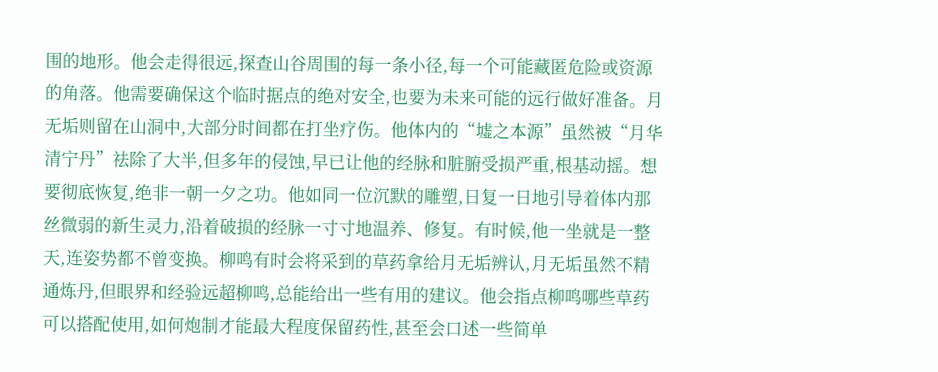围的地形。他会走得很远,探查山谷周围的每一条小径,每一个可能藏匿危险或资源的角落。他需要确保这个临时据点的绝对安全,也要为未来可能的远行做好准备。月无垢则留在山洞中,大部分时间都在打坐疗伤。他体内的“墟之本源”虽然被“月华清宁丹”祛除了大半,但多年的侵蚀,早已让他的经脉和脏腑受损严重,根基动摇。想要彻底恢复,绝非一朝一夕之功。他如同一位沉默的雕塑,日复一日地引导着体内那丝微弱的新生灵力,沿着破损的经脉一寸寸地温养、修复。有时候,他一坐就是一整天,连姿势都不曾变换。柳鸣有时会将采到的草药拿给月无垢辨认,月无垢虽然不精通炼丹,但眼界和经验远超柳鸣,总能给出一些有用的建议。他会指点柳鸣哪些草药可以搭配使用,如何炮制才能最大程度保留药性,甚至会口述一些简单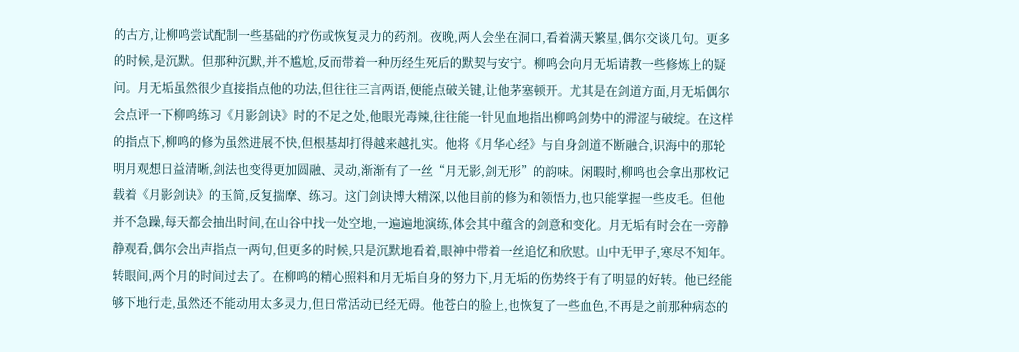的古方,让柳鸣尝试配制一些基础的疗伤或恢复灵力的药剂。夜晚,两人会坐在洞口,看着满天繁星,偶尔交谈几句。更多的时候,是沉默。但那种沉默,并不尴尬,反而带着一种历经生死后的默契与安宁。柳鸣会向月无垢请教一些修炼上的疑问。月无垢虽然很少直接指点他的功法,但往往三言两语,便能点破关键,让他茅塞顿开。尤其是在剑道方面,月无垢偶尔会点评一下柳鸣练习《月影剑诀》时的不足之处,他眼光毒辣,往往能一针见血地指出柳鸣剑势中的滞涩与破绽。在这样的指点下,柳鸣的修为虽然进展不快,但根基却打得越来越扎实。他将《月华心经》与自身剑道不断融合,识海中的那轮明月观想日益清晰,剑法也变得更加圆融、灵动,渐渐有了一丝“月无影,剑无形”的韵味。闲暇时,柳鸣也会拿出那枚记载着《月影剑诀》的玉简,反复揣摩、练习。这门剑诀博大精深,以他目前的修为和领悟力,也只能掌握一些皮毛。但他并不急躁,每天都会抽出时间,在山谷中找一处空地,一遍遍地演练,体会其中蕴含的剑意和变化。月无垢有时会在一旁静静观看,偶尔会出声指点一两句,但更多的时候,只是沉默地看着,眼神中带着一丝追忆和欣慰。山中无甲子,寒尽不知年。转眼间,两个月的时间过去了。在柳鸣的精心照料和月无垢自身的努力下,月无垢的伤势终于有了明显的好转。他已经能够下地行走,虽然还不能动用太多灵力,但日常活动已经无碍。他苍白的脸上,也恢复了一些血色,不再是之前那种病态的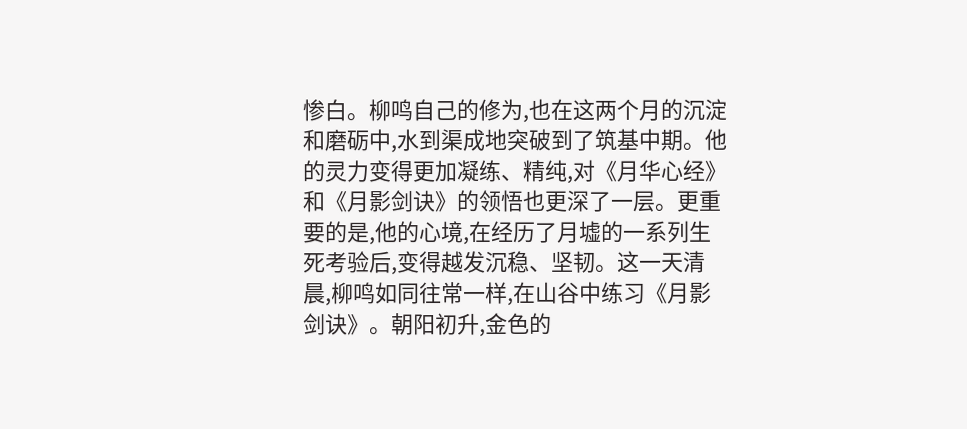惨白。柳鸣自己的修为,也在这两个月的沉淀和磨砺中,水到渠成地突破到了筑基中期。他的灵力变得更加凝练、精纯,对《月华心经》和《月影剑诀》的领悟也更深了一层。更重要的是,他的心境,在经历了月墟的一系列生死考验后,变得越发沉稳、坚韧。这一天清晨,柳鸣如同往常一样,在山谷中练习《月影剑诀》。朝阳初升,金色的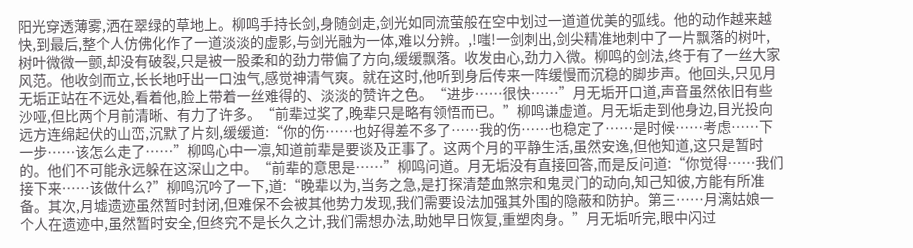阳光穿透薄雾,洒在翠绿的草地上。柳鸣手持长剑,身随剑走,剑光如同流萤般在空中划过一道道优美的弧线。他的动作越来越快,到最后,整个人仿佛化作了一道淡淡的虚影,与剑光融为一体,难以分辨。,!嗤!一剑刺出,剑尖精准地刺中了一片飘落的树叶,树叶微微一颤,却没有破裂,只是被一股柔和的劲力带偏了方向,缓缓飘落。收发由心,劲力入微。柳鸣的剑法,终于有了一丝大家风范。他收剑而立,长长地吁出一口浊气,感觉神清气爽。就在这时,他听到身后传来一阵缓慢而沉稳的脚步声。他回头,只见月无垢正站在不远处,看着他,脸上带着一丝难得的、淡淡的赞许之色。“进步……很快……”月无垢开口道,声音虽然依旧有些沙哑,但比两个月前清晰、有力了许多。“前辈过奖了,晚辈只是略有领悟而已。”柳鸣谦虚道。月无垢走到他身边,目光投向远方连绵起伏的山峦,沉默了片刻,缓缓道:“你的伤……也好得差不多了……我的伤……也稳定了……是时候……考虑……下一步……该怎么走了……”柳鸣心中一凛,知道前辈是要谈及正事了。这两个月的平静生活,虽然安逸,但他知道,这只是暂时的。他们不可能永远躲在这深山之中。“前辈的意思是……”柳鸣问道。月无垢没有直接回答,而是反问道:“你觉得……我们接下来……该做什么?”柳鸣沉吟了一下,道:“晚辈以为,当务之急,是打探清楚血煞宗和鬼灵门的动向,知己知彼,方能有所准备。其次,月墟遗迹虽然暂时封闭,但难保不会被其他势力发现,我们需要设法加强其外围的隐蔽和防护。第三……月漓姑娘一个人在遗迹中,虽然暂时安全,但终究不是长久之计,我们需想办法,助她早日恢复,重塑肉身。”月无垢听完,眼中闪过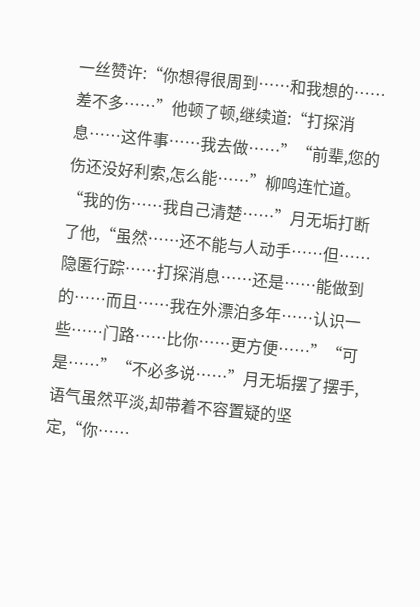一丝赞许:“你想得很周到……和我想的……差不多……”他顿了顿,继续道:“打探消息……这件事……我去做……”“前辈,您的伤还没好利索,怎么能……”柳鸣连忙道。“我的伤……我自己清楚……”月无垢打断了他,“虽然……还不能与人动手……但……隐匿行踪……打探消息……还是……能做到的……而且……我在外漂泊多年……认识一些……门路……比你……更方便……”“可是……”“不必多说……”月无垢摆了摆手,语气虽然平淡,却带着不容置疑的坚定,“你……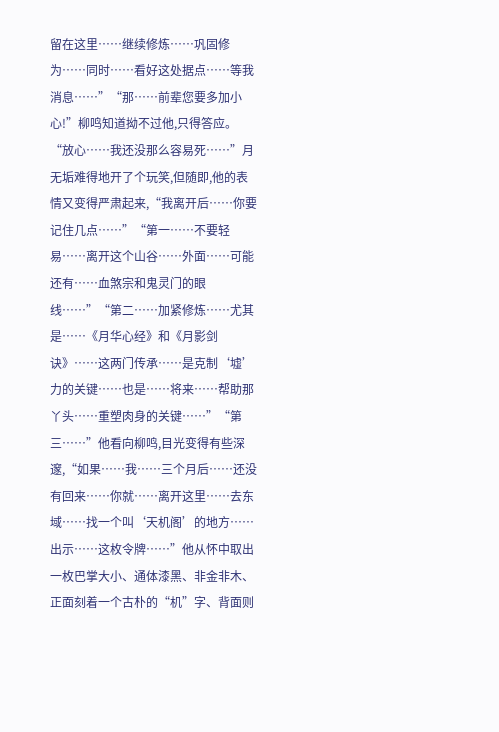留在这里……继续修炼……巩固修为……同时……看好这处据点……等我消息……”“那……前辈您要多加小心!”柳鸣知道拗不过他,只得答应。“放心……我还没那么容易死……”月无垢难得地开了个玩笑,但随即,他的表情又变得严肃起来,“我离开后……你要记住几点……”“第一……不要轻易……离开这个山谷……外面……可能还有……血煞宗和鬼灵门的眼线……”“第二……加紧修炼……尤其是……《月华心经》和《月影剑诀》……这两门传承……是克制‘墟’力的关键……也是……将来……帮助那丫头……重塑肉身的关键……”“第三……”他看向柳鸣,目光变得有些深邃,“如果……我……三个月后……还没有回来……你就……离开这里……去东域……找一个叫‘天机阁’的地方……出示……这枚令牌……”他从怀中取出一枚巴掌大小、通体漆黑、非金非木、正面刻着一个古朴的“机”字、背面则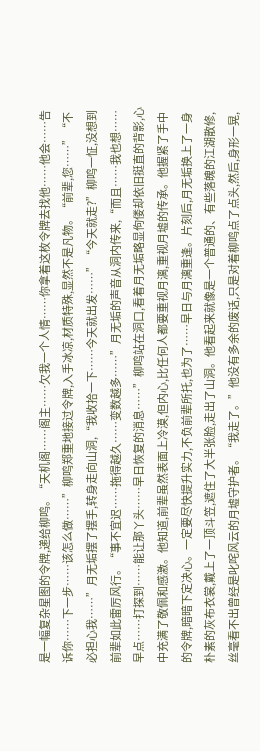是一幅复杂星图的令牌,递给柳鸣。“天机阁……阁主……欠我一个人情……你拿着这枚令牌去找他……他会……告诉你……下一步……该怎么做……”柳鸣郑重地接过令牌,入手冰凉,材质特殊,显然不是凡物。“前辈,您……”“不必担心我……”月无垢摆了摆手,转身走向山洞,“我收拾一下……今天就出发……”“今天就走?”柳鸣一怔,没想到前辈如此雷厉风行。“事不宜迟……拖得越久……变数越多……”月无垢的声音从洞内传来,“而且……我也想……早点……打探到……能让那丫头……早日恢复的消息……”柳鸣站在洞口,看着月无垢略显佝偻却依旧挺直的背影,心中充满了敬佩和感激。他知道,前辈虽然表面上冷漠,但内心,比任何人都要重视月漓,重视月墟的传承。他握紧了手中的令牌,暗暗下定决心。一定要尽快提升实力,不负前辈所托,也为了……早日与月漓重逢。片刻后,月无垢换上了一身朴素的灰布衣裳,戴上了一顶斗笠,遮住了大半张脸,走出了山洞。他看起来就像是一个普通的、有些落魄的江湖散修,丝毫看不出曾经是叱咤风云的月墟守护者。“我走了。”他没有多余的废话,只是对着柳鸣点了点头,然后,身形一晃,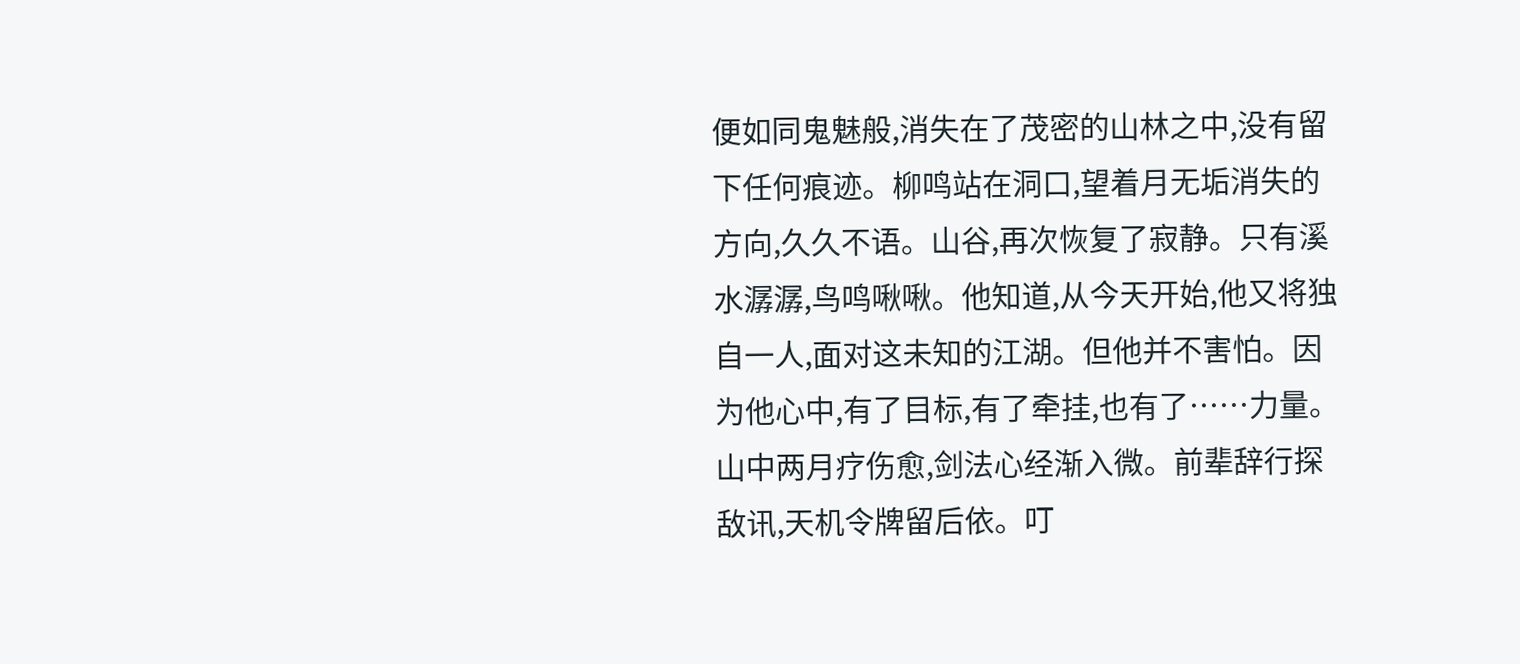便如同鬼魅般,消失在了茂密的山林之中,没有留下任何痕迹。柳鸣站在洞口,望着月无垢消失的方向,久久不语。山谷,再次恢复了寂静。只有溪水潺潺,鸟鸣啾啾。他知道,从今天开始,他又将独自一人,面对这未知的江湖。但他并不害怕。因为他心中,有了目标,有了牵挂,也有了……力量。山中两月疗伤愈,剑法心经渐入微。前辈辞行探敌讯,天机令牌留后依。叮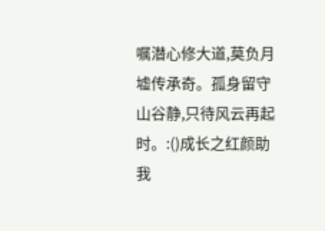嘱潜心修大道,莫负月墟传承奇。孤身留守山谷静,只待风云再起时。:()成长之红颜助我